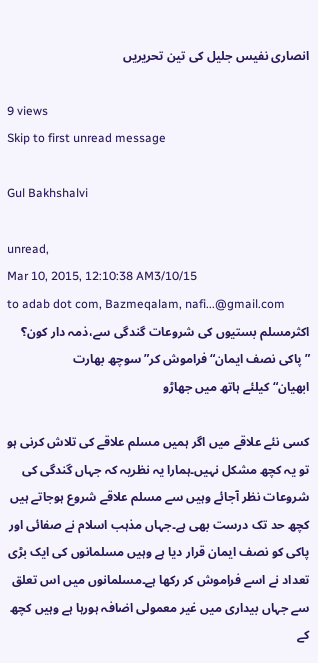انصاری نفیس جلیل کی تین تحریریں

9 views
Skip to first unread message

Gul Bakhshalvi

unread,
Mar 10, 2015, 12:10:38 AM3/10/15
to adab dot com, Bazmeqalam, nafi...@gmail.com
اکثرمسلم بستیوں کی شروعات گندگی سے،ذمہ دار کون؟
”پاکی نصف ایمان“فراموش کر”سوچھ بھارت ابھیان“کیلئے ہاتھ میں جھاڑو

کسی نئے علاقے میں اگر ہمیں مسلم علاقے کی تلاش کرنی ہو تو یہ کچھ مشکل نہیں۔ہمارا یہ نظریہ کہ جہاں گندگی کی شروعات نظر آجائے وہیں سے مسلم علاقے شروع ہوجاتے ہیں کچھ حد تک درست بھی ہے۔جہاں مذہب اسلام نے صفائی اور پاکی کو نصف ایمان قرار دیا ہے وہیں مسلمانوں کی ایک بڑی تعداد نے اسے فراموش کر رکھا ہے۔مسلمانوں میں اس تعلق سے جہاں بیداری میں غیر معمولی اضافہ ہورہا ہے وہیں کچھ کے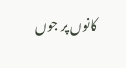کانوں پر جوں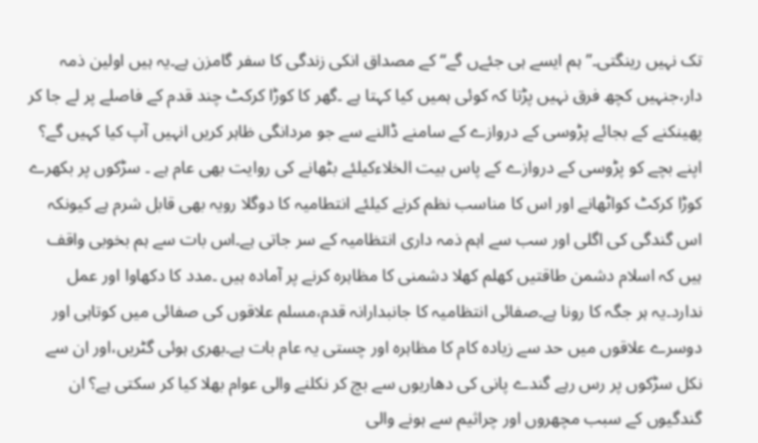تک نہیں رینگتی۔”ہم ایسے ہی جئےں گے“ کے مصداق انکی زندگی کا سفر گامزن ہے۔یہ ہیں اولین ذمہ دار،جنہیں کچھ فرق نہیں پڑتا کہ کوئی ہمیں کیا کہتا ہے ۔گھر کا کوڑا کرکٹ چند قدم کے فاصلے پر لے جا کر پھینکنے کے بجائے پڑوسی کے دروازے کے سامنے ڈالنے سے جو مردانگی ظاہر کریں انہیں آپ کیا کہیں گے؟ اپنے بچے کو پڑوسی کے دروازے کے پاس بیت الخلاءکیلئے بٹھانے کی روایت بھی عام ہے ۔ سڑکوں پر بکھرے کوڑا کرکٹ کواٹھانے اور اس کا مناسب نظم کرنے کیلئے انتطامیہ کا دوگلا رویہ بھی قابل شرم ہے کیونکہ اس گندگی کی اگلی اور سب سے اہم ذمہ داری انتظامیہ کے سر جاتی ہے۔اس بات سے ہم بخوبی واقف ہیں کہ اسلام دشمن طاقتیں کھلم کھلا دشمنی کا مظاہرہ کرنے پر آمادہ ہیں ۔مدد کا دکھاوا اور عمل ندارد۔یہ ہر جگہ کا رونا ہے۔صفائی انتظامیہ کا جانبدارانہ قدم،مسلم علاقوں کی صفائی میں کوتاہی اور دوسرے علاقوں میں حد سے زیادہ کام کا مظاہرہ اور چستی یہ عام بات ہے۔بھری ہوئی گٹریں،اور ان سے نکل سڑکوں پر رس رہے گندے پانی کی دھاریوں سے بچ کر نکلنے والی عوام بھلا کیا کر سکتی ہے؟ ان گندگیوں کے سبب مچھروں اور چراثیم سے ہونے والی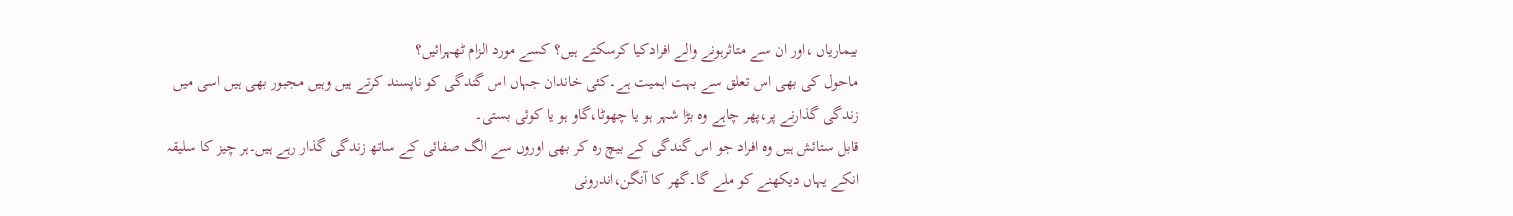بیماریاں ،اور ان سے متاثرہونے والے افرادکیا کرسکتے ہیں؟ کسے مورد الزام ٹھہرائیں؟
ماحول کی بھی اس تعلق سے بہت اہمیت ہے۔کئی خاندان جہاں اس گندگی کو ناپسند کرتے ہیں وہیں مجبور بھی ہیں اسی میں زندگی گذارنے پر،پھر چاہے وہ بڑا شہر ہو یا چھوٹا،گاو ہو یا کوئی بستی۔
قابل ستائش ہیں وہ افراد جو اس گندگی کے بیچ رہ کر بھی اوروں سے الگ صفائی کے ساتھ زندگی گذار رہے ہیں۔ہر چیز کا سلیقہ انکے یہاں دیکھنے کو ملے گا۔گھر کا آنگن،اندرونی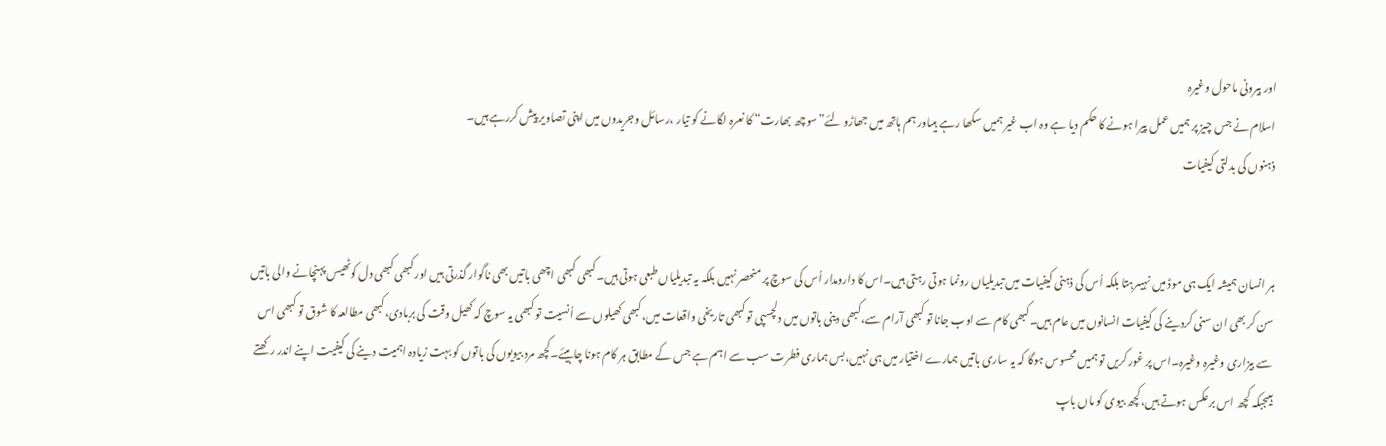اور بیرونی ماحول وغیرہ
اسلام نے جس چیز پر ہمیں عمل پیرا ہونے کا حکم دیا ہے وہ اب غیر ہمیں سکھا رہے ہیںاور ہم ہاتھ میں جھاڑو لئے”سوچھ بھارت“ کا نعرہ لگانے کو تیار ،رسائل وجریدوں میں اپنی تصاویر پیش کررہے ہیں۔
ذہنوں کی بدلتی کیفیات


ہر انسان ہمیشہ ایک ہی موڈ میں نہیںرہتا بلکہ اُس کی ذہنی کیفیات میں تبدیلیاں رونما ہوتی رہتی ہیں۔اس کا دارومدار اُس کی سوچ پر منحصر نہیں بلکہ یہ تبدیلیاں طبعی ہوتی ہیں۔کبھی کبھی اچھی باتیں بھی ناگوار گذرتی ہیں اور کبھی کبھی دل کوٹھیس پہنچانے والی باتیں سن کر بھی ان سنی کردینے کی کیفیات انسانوں میں عام ہیں۔کبھی کام سے اوب جانا تو کبھی آرام سے،کبھی دینی باتوں میں دلچسپی تو کبھی تاریخی واقعات میں،کبھی کھیلوں سے اُنسیت تو کبھی یہ سوچ کہ کھیل وقت کی بربادی،کبھی مطالعہ کا شوق تو کبھی اس سے بیزاری وغیرہ وغیرہ۔اس پر غور کریں تو ہمیں محسوس ہوگا کہ یہ ساری باتیں ہمارے اختیار میں ہی نہیں،بس ہماری فطرت سب سے اہم ہے جس کے مطابق ہر کام ہونا چاہیئے۔کچھ مرد بیویوں کی باتوں کو بہت زیادہ اہمیت دینے کی کیفیت اپنے اندر رکھتے ہیںجبکہ کچھ اس برعکس ہوتے ہیں،کچھ بیوی کو ماں باپ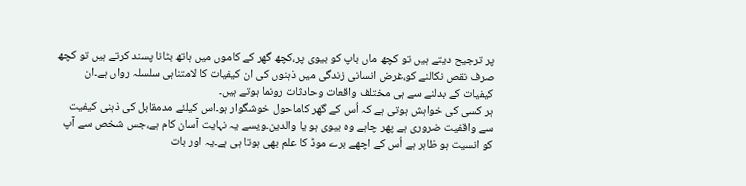پر ترجیح دیتے ہیں تو کچھ ماں باپ کو بیوی پر،کچھ گھر کے کاموں میں ہاتھ بٹانا پسند کرتے ہیں تو کچھ صرف نقص نکالنے کو،غرض انسانی زندگی میں ذہنوں کی ان کیفیات کا لامتناہی سلسلہ رواں ہے۔ان کیفیات کے بدلنے سے ہی مختلف واقعات وحادثات رونما ہوتے ہیں۔
ہر کسی کی خواہش ہوتی ہے کہ اُس کے گھر کاماحول خوشگوار ہو۔اس کیلئے مدمقابل کی ذہنی کیفیت سے واقفیت ضروری ہے پھر چاہے وہ بیوی ہو یا والدین۔ویسے یہ نہایت آسان کام ہے،جس شخص سے آپ کو انسیت ہو ظاہر ہے اُس کے اچھے برے موڈ کا علم بھی ہوتا ہی ہے۔یہ اور بات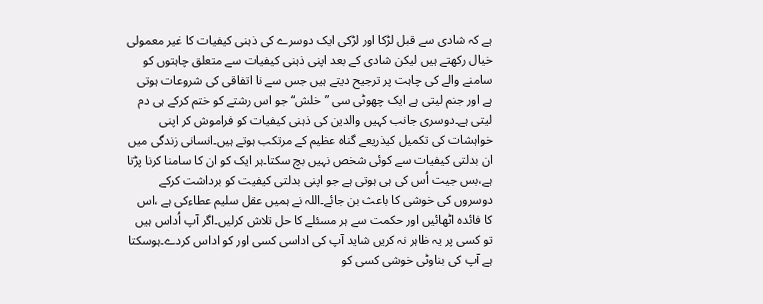ہے کہ شادی سے قبل لڑکا اور لڑکی ایک دوسرے کی ذہنی کیفیات کا غیر معمولی خیال رکھتے ہیں لیکن شادی کے بعد اپنی ذہنی کیفیات سے متعلق چاہتوں کو سامنے والے کی چاہت پر ترجیح دیتے ہیں جس سے نا اتفاقی کی شروعات ہوتی ہے اور جنم لیتی ہے ایک چھوٹی سی ”خلش“ جو اس رشتے کو ختم کرکے ہی دم لیتی ہے۔دوسری جانب کہیں والدین کی ذہنی کیفیات کو فراموش کر اپنی خواہشات کی تکمیل کیذریعے گناہ عظیم کے مرتکب ہوتے ہیں۔انسانی زندگی میں ان بدلتی کیفیات سے کوئی شخص نہیں بچ سکتا۔ہر ایک کو ان کا سامنا کرنا پڑتا ہے،بس جیت اُس کی ہی ہوتی ہے جو اپنی بدلتی کیفیت کو برداشت کرکے دوسروں کی خوشی کا باعث بن جائے۔اللہ نے ہمیں عقل سلیم عطاءکی ہے ،اس کا فائدہ اٹھائیں اور حکمت سے ہر مسئلے کا حل تلاش کرلیں۔اگر آپ اُداس ہیں تو کسی پر یہ ظاہر نہ کریں شاید آپ کی اداسی کسی اور کو اداس کردے۔ہوسکتا ہے آپ کی بناوٹی خوشی کسی کو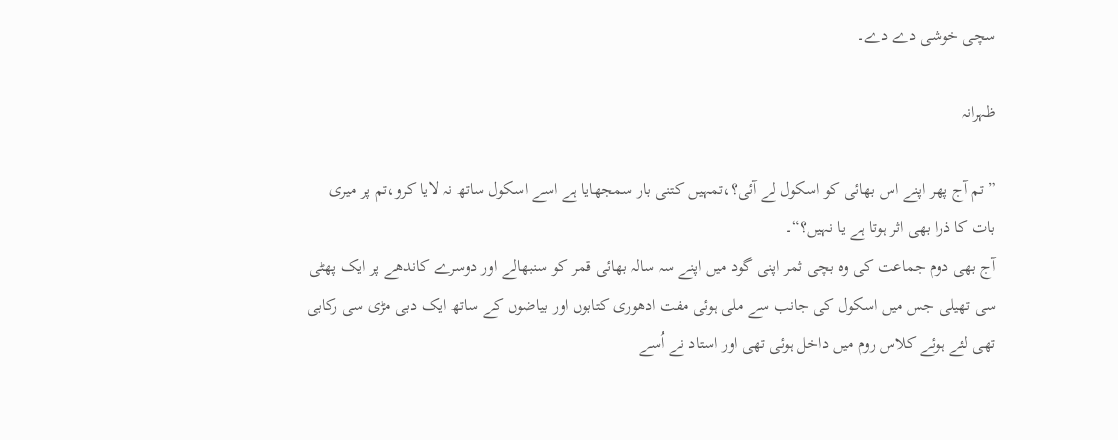سچی خوشی دے دے۔

ظہرانہ

”تم آج پھر اپنے اس بھائی کو اسکول لے آئی؟،تمہیں کتنی بار سمجھایا ہے اسے اسکول ساتھ نہ لایا کرو،تم پر میری بات کا ذرا بھی اثر ہوتا ہے یا نہیں؟“۔
آج بھی دوم جماعت کی وہ بچی ثمر اپنی گود میں اپنے سہ سالہ بھائی قمر کو سنبھالے اور دوسرے کاندھے پر ایک پھٹی سی تھیلی جس میں اسکول کی جانب سے ملی ہوئی مفت ادھوری کتابوں اور بیاضوں کے ساتھ ایک دبی مڑی سی رکابی تھی لئے ہوئے کلاس روم میں داخل ہوئی تھی اور استاد نے اُسے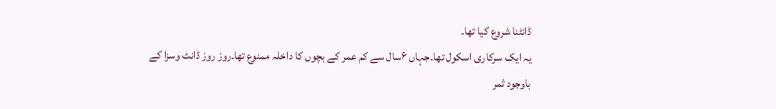ڈانٹنا شروع کیا تھا۔
یہ ایک سرکاری اسکول تھا۔جہاں ۶سال سے کم عمر کے بچوں کا داخلہ ممنوع تھا۔روز روز ڈانٹ وسزا کے باوجود ثمر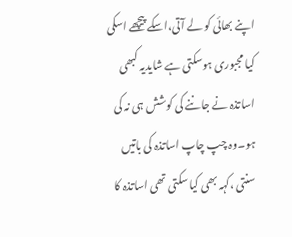اپنے بھائی کو لے آتی،اسکے پیچھے اسکی کیا مجبوری ہوسکتی ہے شایدیہ کبھی اساتذہ نے جاننے کی کوشش ہی نہ کی ہو۔وہ چپ چاپ اساتذہ کی باتیں سنتی ،کہہ بھی کیا سکتی تھی اساتذہ کا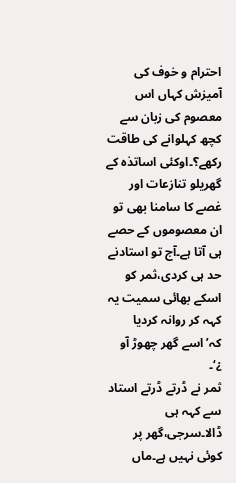احترام و خوف کی آمیزش کہاں اس معصوم کی زبان سے کچھ کہلوانے کی طاقت رکھے؟۔اوکئی اساتذہ کے گھریلو تنازعات اور غصے کا سامنا بھی تو ان معصوموں کے حصے ہی آتا ہے۔آج تو استادنے حد ہی کردی،ثمر کو اسکے بھائی سمیت یہ کہہ کر روانہ کردیا کہ’اسے گھر چھوڑ آو ¿‘۔
ثمر نے ڈرتے ڈرتے استاد سے کہہ ہی ڈالا۔سرجی،گھر پر کوئی نہیں ہے۔ماں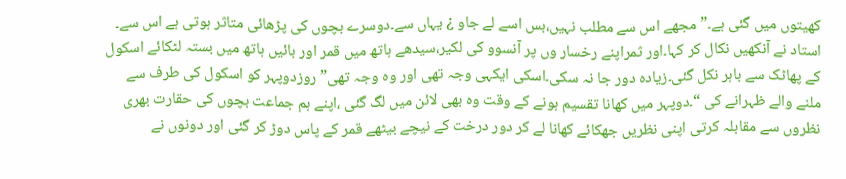کھیتوں میں گئی ہے۔”مجھے اس سے مطلب نہیں،بس اسے لے جاو ¿ یہاں سے۔دوسرے بچوں کی پڑھائی متاثر ہوتی ہے اس سے۔
استاد نے آنکھیں نکال کر کہا۔اور ثمراپنے رخسار وں پر آنسوو کی لکیر،سیدھے ہاتھ میں قمر اور بائیں ہاتھ میں بستہ لٹکائے اسکول کے پھاٹک سے باہر نکل گئی۔زیادہ دور جا نہ سکی۔اسکی ایکہی وجہ تھی اور وہ وجہ تھی”روزدوپہر کو اسکول کی طرف سے ملنے والے ظہرانے کی “۔دوپہر میں کھانا تقسیم ہونے کے وقت وہ بھی لائن میں لگ گئی ،اپنے ہم جماعت بچوں کی حقارت بھری نظروں سے مقابلہ کرتی اپنی نظریں جھکائے کھانا لے کر دور درخت کے نیچے بیٹھے قمر کے پاس دوڑ کر گئی اور دونوں نے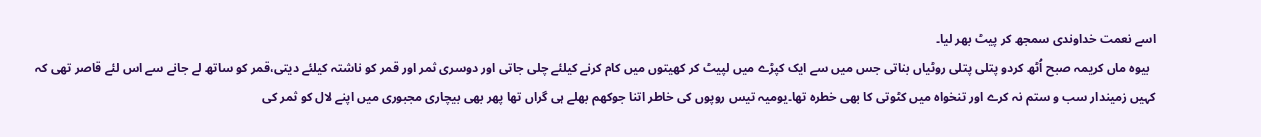اسے نعمت خداوندی سمجھ کر پیٹ بھر لیا۔
  بیوہ ماں کریمہ صبح اُٹھ کردو پتلی پتلی روٹیاں بناتی جس میں سے ایک کپڑے میں لپیٹ کر کھیتوں میں کام کرنے کیلئے چلی جاتی اور دوسری ثمر اور قمر کو ناشتہ کیلئے دیتی،قمر کو ساتھ لے جانے سے اس لئے قاصر تھی کہ کہیں زمیندار سب و ستم نہ کرے اور تنخواہ میں کٹوتی کا بھی خطرہ تھا۔یومیہ تیس روپوں کی خاطر اتنا جوکھم بھلے ہی گراں تھا پھر بھی بیچاری مجبوری میں اپنے لال کو ثمر کی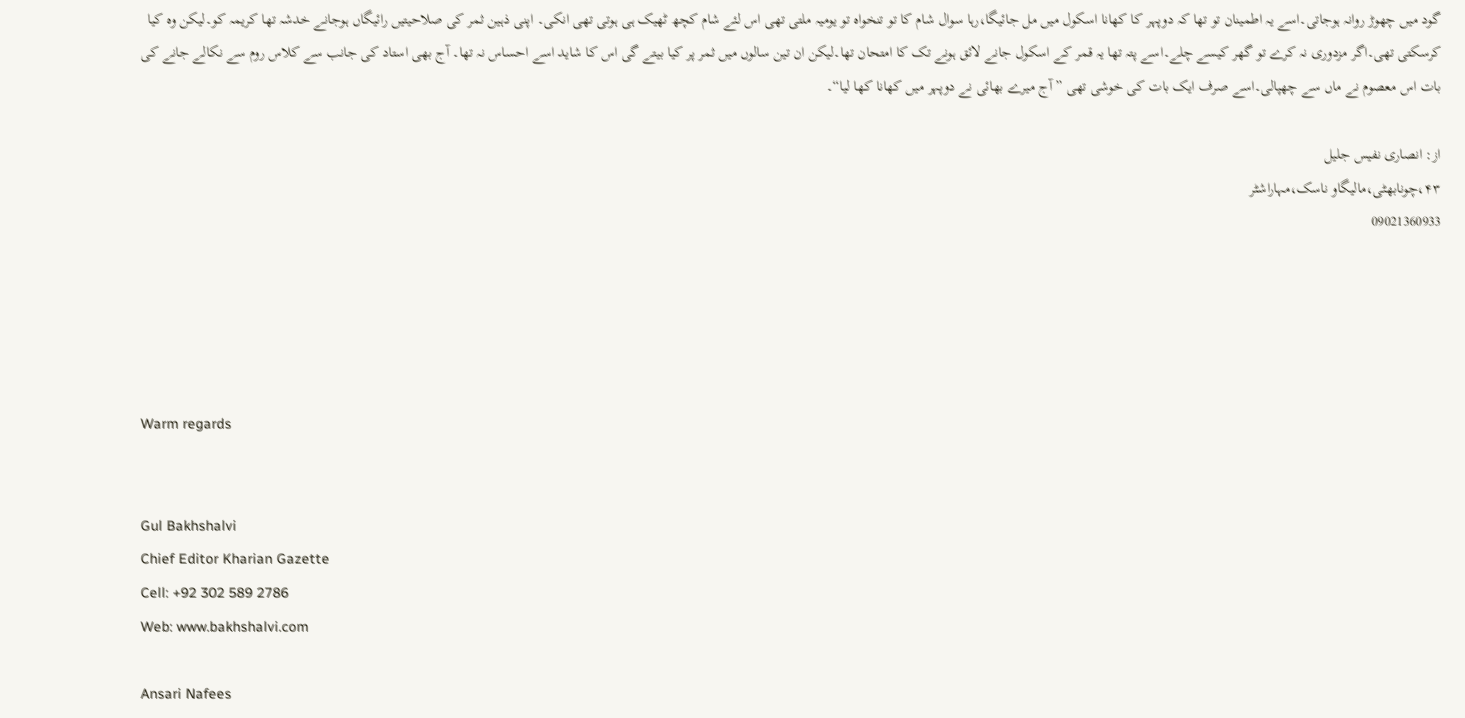گود میں چھوڑ روانہ ہوجاتی۔اسے یہ اطمینان تو تھا کہ دوپہر کا کھانا اسکول میں مل جائیگا،رہا سوال شام کا تو تنخواہ تو یومیہ ملتی تھی اس لئے شام کچھ ٹھیک ہی ہوتی تھی انکی۔ اپنی ذہین ثمر کی صلاحیتیں رائیگاں ہوجانے خدشہ تھا کریمہ کو۔لیکن وہ کیا کرسکتی تھی۔اگر مزدوری نہ کرے تو گھر کیسے چلے۔اسے پتہ تھا یہ قمر کے اسکول جانے لائق ہونے تک کا امتحان تھا۔لیکن ان تین سالوں میں ثمر پر کیا بیتے گی اس کا شاید اسے احساس نہ تھا۔ آج بھی استاد کی جانب سے کلاس روم سے نکالے جانے کی بات اس معصوم نے ماں سے چھپالی۔اسے صرف ایک بات کی خوشی تھی ”آج میرے بھائی نے دوپہر میں کھانا کھا لیا“۔

از: انصاری نفیس جلیل
۴۳،چونابھٹی،مالیگاو ناسک،مہاراشٹر
09021360933





Warm regards


Gul Bakhshalvi
Chief Editor Kharian Gazette
Cell: +92 302 589 2786
Web: www.bakhshalvi.com

Ansari Nafees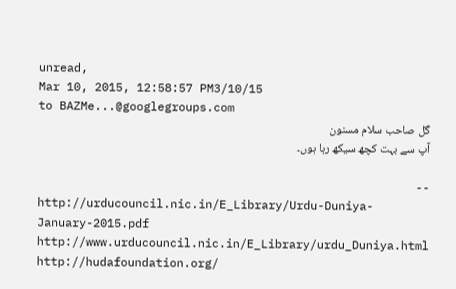unread,
Mar 10, 2015, 12:58:57 PM3/10/15
to BAZMe...@googlegroups.com
گل صاحب سلام مسنون
آپ سے بہت کچھ سیکھ رہا ہوں۔

--
http://urducouncil.nic.in/E_Library/Urdu-Duniya-January-2015.pdf
http://www.urducouncil.nic.in/E_Library/urdu_Duniya.html
http://hudafoundation.org/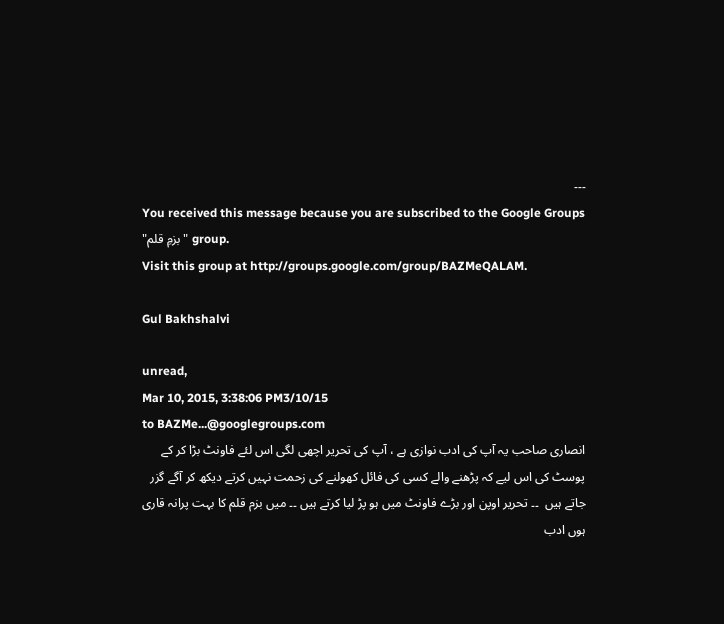---
You received this message because you are subscribed to the Google Groups "بزمِ قلم" group.
Visit this group at http://groups.google.com/group/BAZMeQALAM.

Gul Bakhshalvi

unread,
Mar 10, 2015, 3:38:06 PM3/10/15
to BAZMe...@googlegroups.com
انصاری صاحب یہ آپ کی ادب نوازی ہے ، آپ کی تحریر اچھی لگی اس لئے فاونٹ بڑا کر کے پوسٹ کی اس لیے کہ پڑھنے والے کسی کی فائل کھولنے کی زحمت نہیں کرتے دیکھ کر آگے گزر جاتے ہیں  ۔۔ تحریر اوپن اور بڑے فاونٹ میں ہو پڑ لیا کرتے ہیں ۔۔ میں بزم قلم کا بہت پرانہ قاری ہوں ادب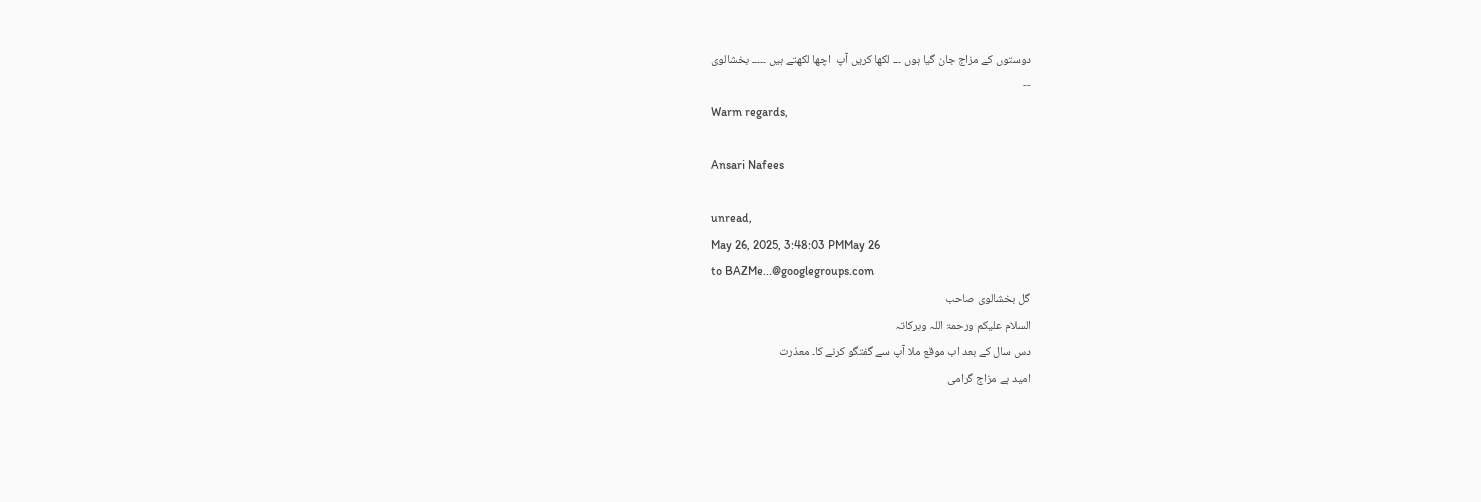دوستوں کے مزاج جان گیا ہوں ۔۔۔ لکھا کریں آپ  اچھا لکھتے ہیں ۔۔۔۔۔ بخشالوی
--
Warm regards,

Ansari Nafees

unread,
May 26, 2025, 3:48:03 PMMay 26
to BAZMe...@googlegroups.com
گل بخشالوی صاحب
السلام علیکم ورحمۃ اللہ وبرکاتہ
دس سال کے بعد اب موقع ملا آپ سے گفتگو کرنے کا۔ معذرت
امید ہے مزاج گرامی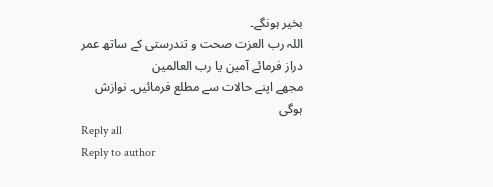بخیر ہونگے۔
اللہ رب العزت صحت و تندرستی کے ساتھ عمر دراز فرمائے آمین یا رب العالمین
مجھے اپنے حالات سے مطلع فرمائیں۔ نوازش ہوگی
Reply all
Reply to author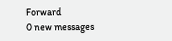Forward
0 new messages